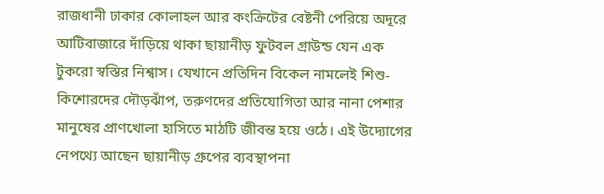রাজধানী ঢাকার কোলাহল আর কংক্রিটের বেষ্টনী পেরিয়ে অদূরে আটিবাজারে দাঁড়িয়ে থাকা ছায়ানীড় ফুটবল গ্রাউন্ড যেন এক টুকরো স্বস্তির নিশ্বাস। যেখানে প্রতিদিন বিকেল নামলেই শিশু-কিশোরদের দৌড়ঝাঁপ, তরুণদের প্রতিযোগিতা আর নানা পেশার মানুষের প্রাণখোলা হাসিতে মাঠটি জীবন্ত হয়ে ওঠে। এই উদ্যোগের নেপথ্যে আছেন ছায়ানীড় গ্রুপের ব্যবস্থাপনা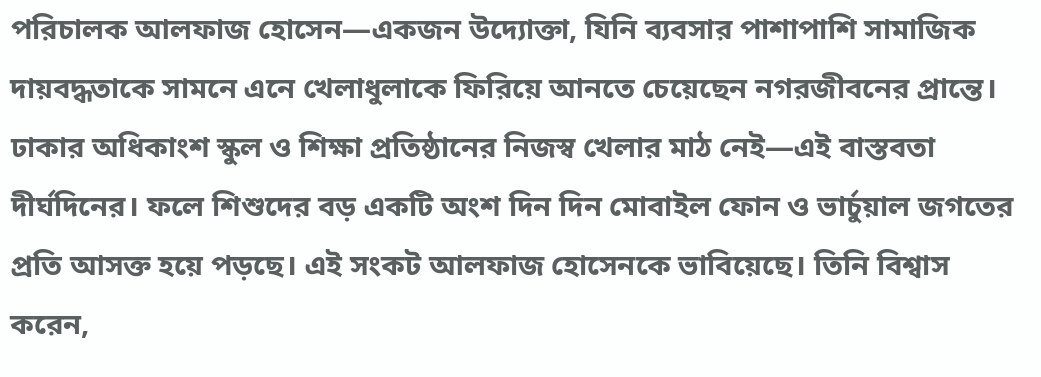পরিচালক আলফাজ হোসেন—একজন উদ্যোক্তা, যিনি ব্যবসার পাশাপাশি সামাজিক দায়বদ্ধতাকে সামনে এনে খেলাধুলাকে ফিরিয়ে আনতে চেয়েছেন নগরজীবনের প্রান্তে। ঢাকার অধিকাংশ স্কুল ও শিক্ষা প্রতিষ্ঠানের নিজস্ব খেলার মাঠ নেই—এই বাস্তবতা দীর্ঘদিনের। ফলে শিশুদের বড় একটি অংশ দিন দিন মোবাইল ফোন ও ভার্চুয়াল জগতের প্রতি আসক্ত হয়ে পড়ছে। এই সংকট আলফাজ হোসেনকে ভাবিয়েছে। তিনি বিশ্বাস করেন,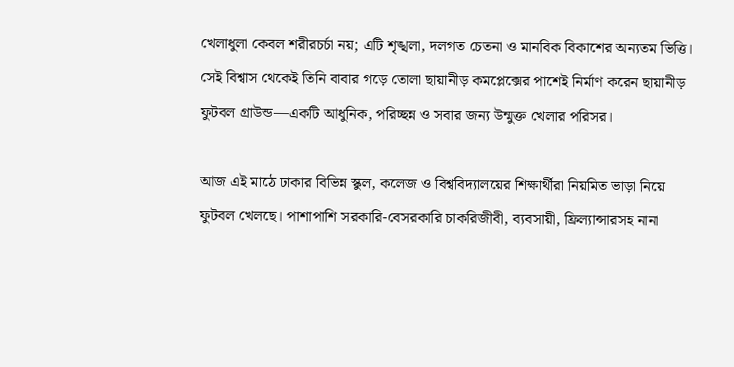খেলাধুলা কেবল শরীরচর্চা নয়; এটি শৃঙ্খলা, দলগত চেতনা ও মানবিক বিকাশের অন্যতম ভিত্তি। সেই বিশ্বাস থেকেই তিনি বাবার গড়ে তোলা ছায়ানীড় কমপ্লেক্সের পাশেই নির্মাণ করেন ছায়ানীড় ফুটবল গ্রাউন্ড—একটি আধুনিক, পরিচ্ছন্ন ও সবার জন্য উন্মুক্ত খেলার পরিসর।

আজ এই মাঠে ঢাকার বিভিন্ন স্কুল, কলেজ ও বিশ্ববিদ্যালয়ের শিক্ষার্থীরা নিয়মিত ভাড়া নিয়ে ফুটবল খেলছে। পাশাপাশি সরকারি-বেসরকারি চাকরিজীবী, ব্যবসায়ী, ফ্রিল্যান্সারসহ নানা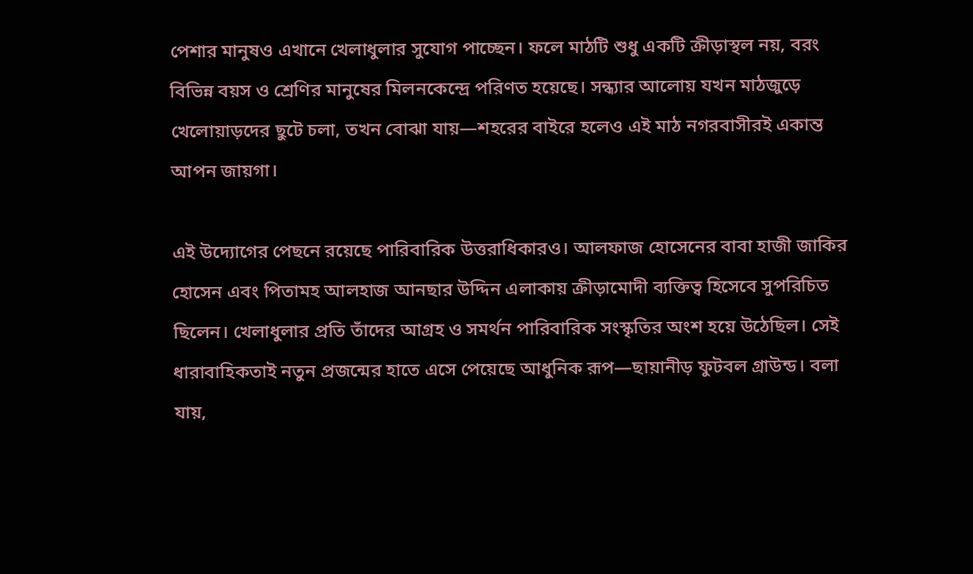পেশার মানুষও এখানে খেলাধুলার সুযোগ পাচ্ছেন। ফলে মাঠটি শুধু একটি ক্রীড়াস্থল নয়, বরং বিভিন্ন বয়স ও শ্রেণির মানুষের মিলনকেন্দ্রে পরিণত হয়েছে। সন্ধ্যার আলোয় যখন মাঠজুড়ে খেলোয়াড়দের ছুটে চলা, তখন বোঝা যায়—শহরের বাইরে হলেও এই মাঠ নগরবাসীরই একান্ত আপন জায়গা।

এই উদ্যোগের পেছনে রয়েছে পারিবারিক উত্তরাধিকারও। আলফাজ হোসেনের বাবা হাজী জাকির হোসেন এবং পিতামহ আলহাজ আনছার উদ্দিন এলাকায় ক্রীড়ামোদী ব্যক্তিত্ব হিসেবে সুপরিচিত ছিলেন। খেলাধুলার প্রতি তাঁদের আগ্রহ ও সমর্থন পারিবারিক সংস্কৃতির অংশ হয়ে উঠেছিল। সেই ধারাবাহিকতাই নতুন প্রজন্মের হাতে এসে পেয়েছে আধুনিক রূপ—ছায়ানীড় ফুটবল গ্রাউন্ড। বলা যায়,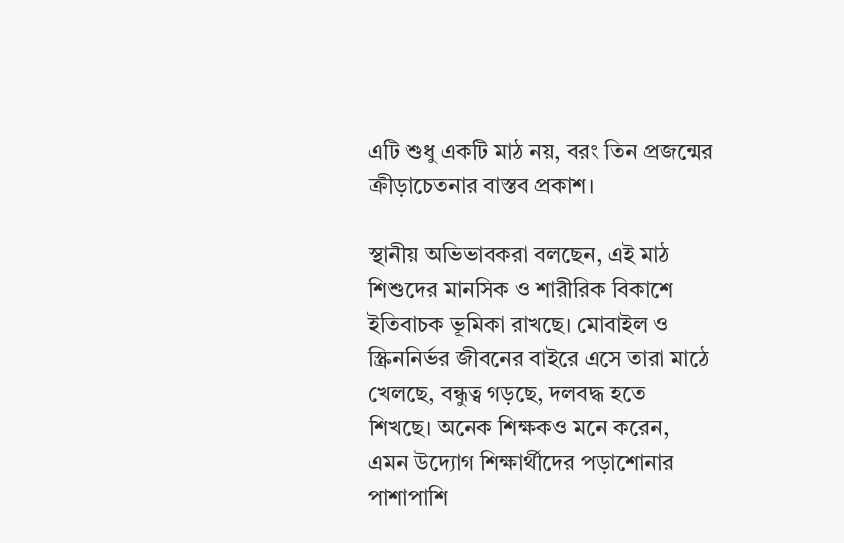এটি শুধু একটি মাঠ নয়, বরং তিন প্রজন্মের ক্রীড়াচেতনার বাস্তব প্রকাশ।

স্থানীয় অভিভাবকরা বলছেন, এই মাঠ শিশুদের মানসিক ও শারীরিক বিকাশে ইতিবাচক ভূমিকা রাখছে। মোবাইল ও স্ক্রিননির্ভর জীবনের বাইরে এসে তারা মাঠে খেলছে, বন্ধুত্ব গড়ছে, দলবদ্ধ হতে শিখছে। অনেক শিক্ষকও মনে করেন, এমন উদ্যোগ শিক্ষার্থীদের পড়াশোনার পাশাপাশি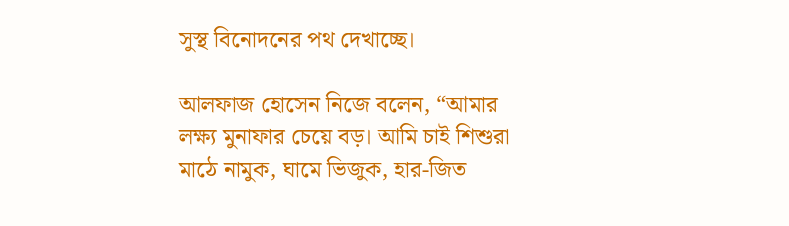সুস্থ বিনোদনের পথ দেখাচ্ছে।

আলফাজ হোসেন নিজে বলেন, “আমার লক্ষ্য মুনাফার চেয়ে বড়। আমি চাই শিশুরা মাঠে নামুক, ঘামে ভিজুক, হার-জিত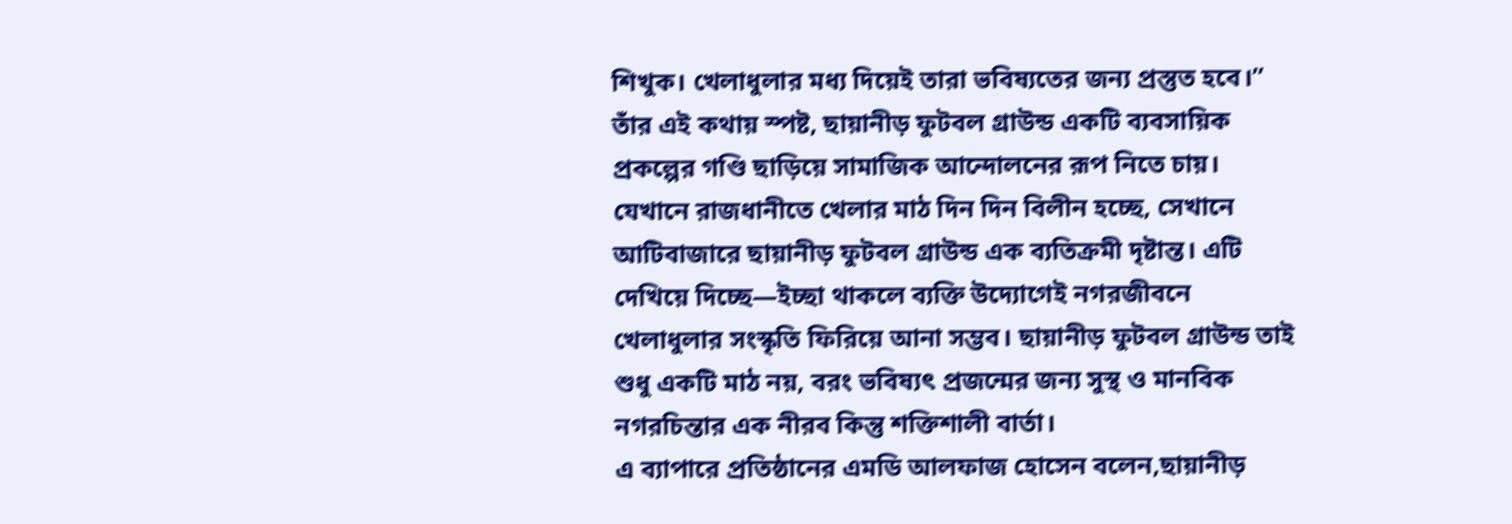শিখুক। খেলাধুলার মধ্য দিয়েই তারা ভবিষ্যতের জন্য প্রস্তুত হবে।” তাঁর এই কথায় স্পষ্ট, ছায়ানীড় ফুটবল গ্রাউন্ড একটি ব্যবসায়িক প্রকল্পের গণ্ডি ছাড়িয়ে সামাজিক আন্দোলনের রূপ নিতে চায়।
যেখানে রাজধানীতে খেলার মাঠ দিন দিন বিলীন হচ্ছে, সেখানে আটিবাজারে ছায়ানীড় ফুটবল গ্রাউন্ড এক ব্যতিক্রমী দৃষ্টান্ত। এটি দেখিয়ে দিচ্ছে—ইচ্ছা থাকলে ব্যক্তি উদ্যোগেই নগরজীবনে খেলাধুলার সংস্কৃতি ফিরিয়ে আনা সম্ভব। ছায়ানীড় ফুটবল গ্রাউন্ড তাই শুধু একটি মাঠ নয়, বরং ভবিষ্যৎ প্রজন্মের জন্য সুস্থ ও মানবিক নগরচিন্তার এক নীরব কিন্তু শক্তিশালী বার্তা।
এ ব্যাপারে প্রতিষ্ঠানের এমডি আলফাজ হোসেন বলেন,ছায়ানীড়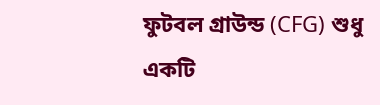ফুটবল গ্রাউন্ড (CFG) শুধু একটি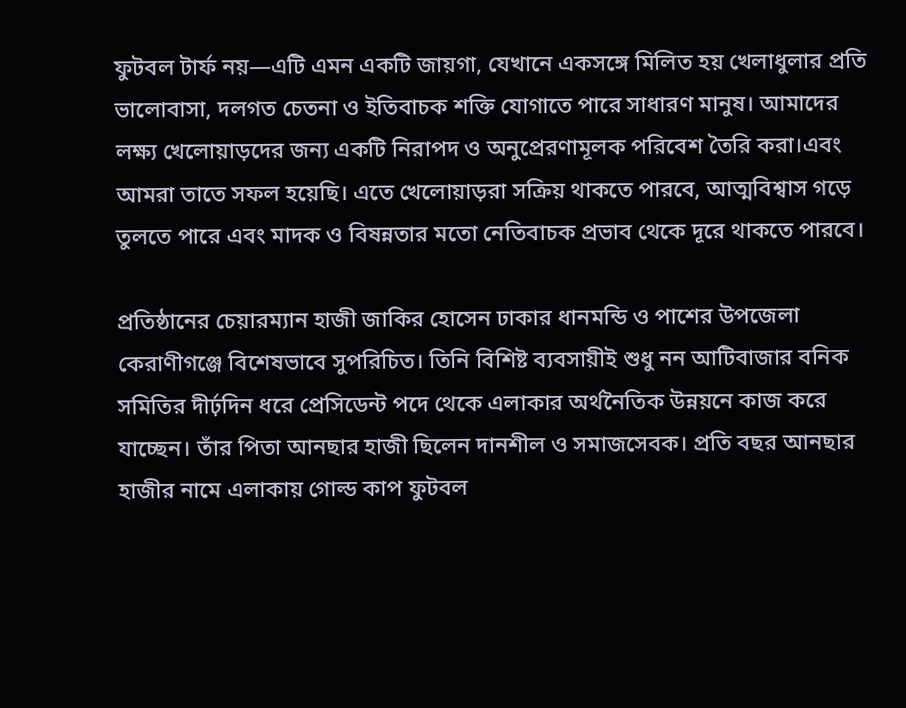ফুটবল টার্ফ নয়—এটি এমন একটি জায়গা, যেখানে একসঙ্গে মিলিত হয় খেলাধুলার প্রতি ভালোবাসা, দলগত চেতনা ও ইতিবাচক শক্তি যোগাতে পারে সাধারণ মানুষ। আমাদের লক্ষ্য খেলোয়াড়দের জন্য একটি নিরাপদ ও অনুপ্রেরণামূলক পরিবেশ তৈরি করা।এবং আমরা তাতে সফল হয়েছি। এতে খেলোয়াড়রা সক্রিয় থাকতে পারবে, আত্মবিশ্বাস গড়ে তুলতে পারে এবং মাদক ও বিষন্নতার মতো নেতিবাচক প্রভাব থেকে দূরে থাকতে পারবে।

প্রতিষ্ঠানের চেয়ারম্যান হাজী জাকির হোসেন ঢাকার ধানমন্ডি ও পাশের উপজেলা কেরাণীগঞ্জে বিশেষভাবে সুপরিচিত। তিনি বিশিষ্ট ব্যবসায়ীই শুধু নন আটিবাজার বনিক সমিতির দীর্ঢ়দিন ধরে প্রেসিডেন্ট পদে থেকে এলাকার অর্থনৈতিক উন্নয়নে কাজ করে যাচ্ছেন। তাঁর পিতা আনছার হাজী ছিলেন দানশীল ও সমাজসেবক। প্রতি বছর আনছার হাজীর নামে এলাকায় গোল্ড কাপ ফুটবল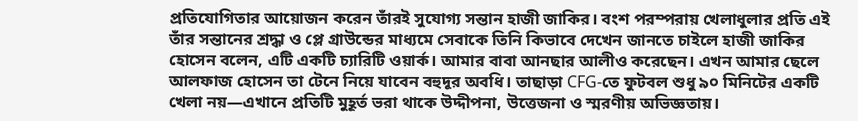প্রতিযোগিতার আয়োজন করেন তাঁরই সুযোগ্য সন্তান হাজী জাকির। বংশ পরম্পরায় খেলাধুলার প্রতি এই তাঁর সন্তানের শ্রদ্ধা ও প্লে গ্রাউন্ডের মাধ্যমে সেবাকে তিনি কিভাবে দেখেন জানতে চাইলে হাজী জাকির হোসেন বলেন, এটি একটি চ্যারিটি ওয়ার্ক। আমার বাবা আনছার আলীও করেছেন। এখন আমার ছেলে আলফাজ হোসেন তা টেনে নিয়ে যাবেন বহুদূর অবধি। তাছাড়া CFG-তে ফুটবল শুধু ৯০ মিনিটের একটি খেলা নয়—এখানে প্রতিটি মুহূর্ত ভরা থাকে উদ্দীপনা, উত্তেজনা ও স্মরণীয় অভিজ্ঞতায়।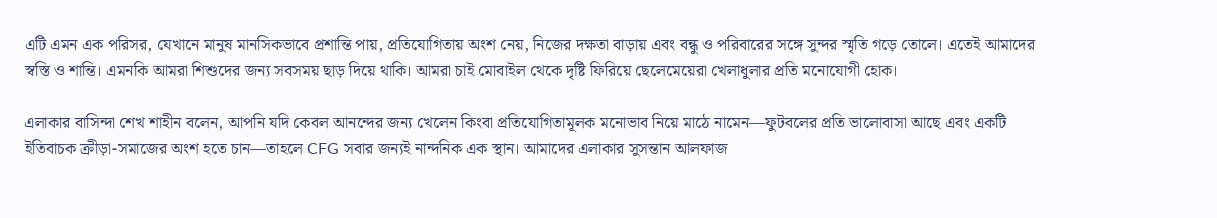এটি এমন এক পরিসর, যেখানে মানুষ মানসিকভাবে প্রশান্তি পায়, প্রতিযোগিতায় অংশ নেয়, নিজের দক্ষতা বাড়ায় এবং বন্ধু ও পরিবারের সঙ্গে সুন্দর স্মৃতি গড়ে তোলে। এতেই আমাদের স্বস্তি ও শান্তি। এমনকি আমরা শিশুদের জন্য সবসময় ছাড় দিয়ে থাকি। আমরা চাই মোবাইল থেকে দৃষ্টি ফিরিয়ে ছেলেমেয়েরা খেলাধুলার প্রতি মনোযোগী হোক।

এলাকার বাসিন্দা শেখ শাহীন বলেন, আপনি যদি কেবল আনন্দের জন্য খেলেন কিংবা প্রতিযোগিতামূলক মনোভাব নিয়ে মাঠে নামেন—ফুটবলের প্রতি ভালোবাসা আছে এবং একটি ইতিবাচক ক্রীড়া-সমাজের অংশ হতে চান—তাহলে CFG সবার জন্যই নান্দনিক এক স্থান। আমাদের এলাকার সুসন্তান আলফাজ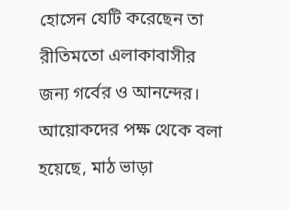হোসেন যেটি করেছেন তা রীতিমতো এলাকাবাসীর জন্য গর্বের ও আনন্দের। আয়োকদের পক্ষ থেকে বলা হয়েছে, মাঠ ভাড়া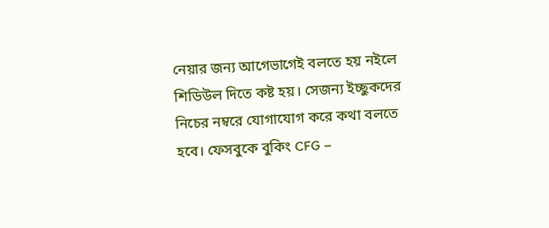নেয়ার জন্য আগেভাগেই বলতে হয় নইলে শিডিউল দিতে কষ্ট হয়। সেজন্য ইচ্ছুকদের নিচের নম্বরে যোগাযোগ করে কথা বলতে হবে। ফেসবুকে বুকিং CFG –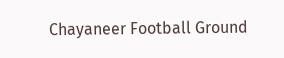Chayaneer Football Ground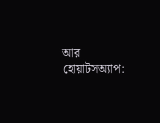আর হোয়াটসঅ্যাপ: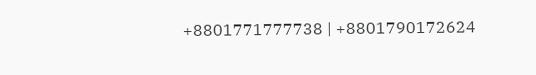+8801771777738 | +8801790172624